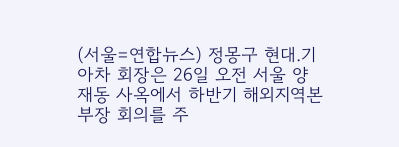(서울=연합뉴스) 정몽구 현대.기아차 회장은 26일 오전 서울 양재동 사옥에서 하반기 해외지역본부장 회의를 주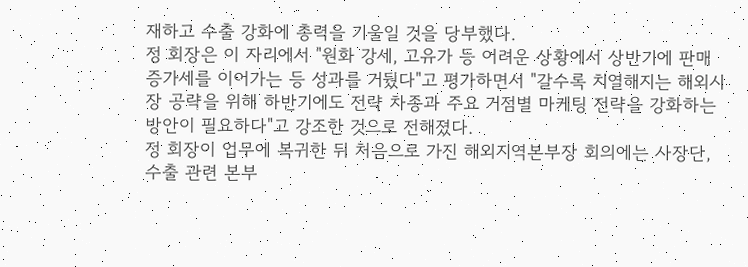재하고 수출 강화에 총력을 기울일 것을 당부했다.
정 회장은 이 자리에서 "원화 강세, 고유가 등 어려운 상황에서 상반기에 판매 증가세를 이어가는 등 성과를 거뒀다"고 평가하면서 "갈수록 치열해지는 해외시장 공략을 위해 하반기에도 전략 차종과 주요 거점별 마케팅 전략을 강화하는 방안이 필요하다"고 강조한 것으로 전해졌다.
정 회장이 업무에 복귀한 뒤 처음으로 가진 해외지역본부장 회의에는 사장단, 수출 관련 본부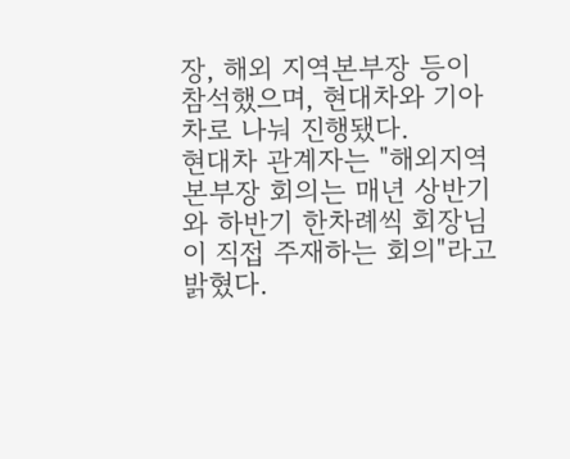장, 해외 지역본부장 등이 참석했으며, 현대차와 기아차로 나눠 진행됐다.
현대차 관계자는 "해외지역본부장 회의는 매년 상반기와 하반기 한차례씩 회장님이 직접 주재하는 회의"라고 밝혔다.